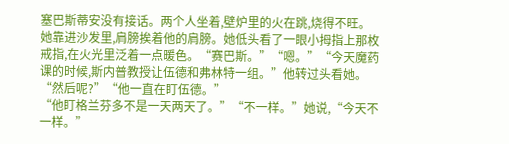塞巴斯蒂安没有接话。两个人坐着,壁炉里的火在跳,烧得不旺。她靠进沙发里,肩膀挨着他的肩膀。她低头看了一眼小拇指上那枚戒指,在火光里泛着一点暖色。“赛巴斯。”“嗯。”“今天魔药课的时候,斯内普教授让伍德和弗林特一组。”他转过头看她。“然后呢?”“他一直在盯伍德。”
“他盯格兰芬多不是一天两天了。”“不一样。”她说,“今天不一样。”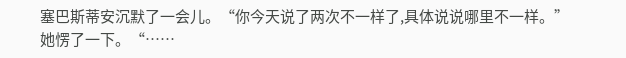塞巴斯蒂安沉默了一会儿。“你今天说了两次不一样了,具体说说哪里不一样。”她愣了一下。“……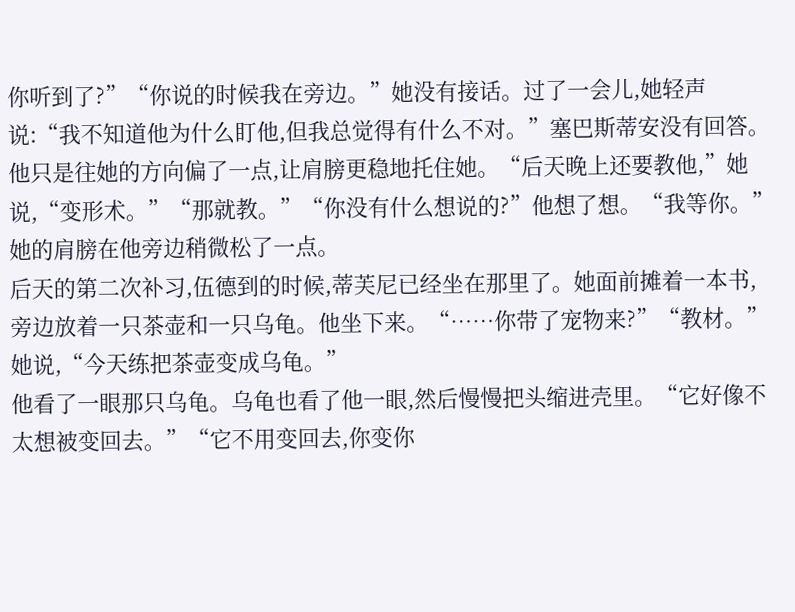你听到了?”“你说的时候我在旁边。”她没有接话。过了一会儿,她轻声说:“我不知道他为什么盯他,但我总觉得有什么不对。”塞巴斯蒂安没有回答。他只是往她的方向偏了一点,让肩膀更稳地托住她。“后天晚上还要教他,”她说,“变形术。”“那就教。”“你没有什么想说的?”他想了想。“我等你。”她的肩膀在他旁边稍微松了一点。
后天的第二次补习,伍德到的时候,蒂芙尼已经坐在那里了。她面前摊着一本书,旁边放着一只茶壶和一只乌龟。他坐下来。“……你带了宠物来?”“教材。”她说,“今天练把茶壶变成乌龟。”
他看了一眼那只乌龟。乌龟也看了他一眼,然后慢慢把头缩进壳里。“它好像不太想被变回去。”“它不用变回去,你变你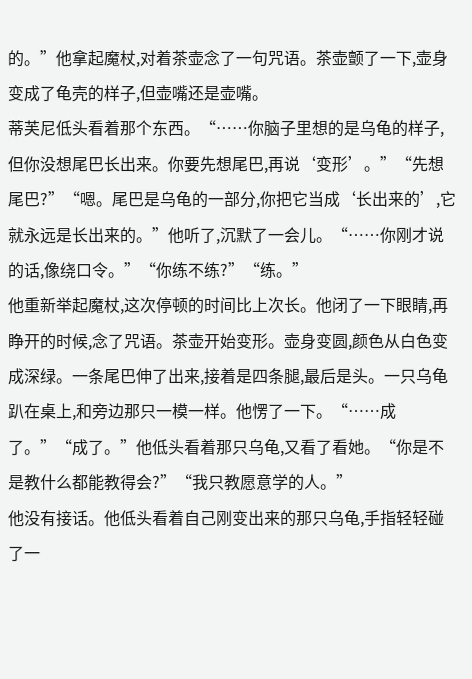的。”他拿起魔杖,对着茶壶念了一句咒语。茶壶颤了一下,壶身变成了龟壳的样子,但壶嘴还是壶嘴。
蒂芙尼低头看着那个东西。“……你脑子里想的是乌龟的样子,但你没想尾巴长出来。你要先想尾巴,再说‘变形’。”“先想尾巴?”“嗯。尾巴是乌龟的一部分,你把它当成‘长出来的’,它就永远是长出来的。”他听了,沉默了一会儿。“……你刚才说的话,像绕口令。”“你练不练?”“练。”
他重新举起魔杖,这次停顿的时间比上次长。他闭了一下眼睛,再睁开的时候,念了咒语。茶壶开始变形。壶身变圆,颜色从白色变成深绿。一条尾巴伸了出来,接着是四条腿,最后是头。一只乌龟趴在桌上,和旁边那只一模一样。他愣了一下。“……成了。”“成了。”他低头看着那只乌龟,又看了看她。“你是不是教什么都能教得会?”“我只教愿意学的人。”
他没有接话。他低头看着自己刚变出来的那只乌龟,手指轻轻碰了一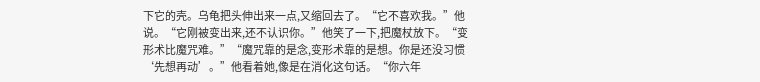下它的壳。乌龟把头伸出来一点,又缩回去了。“它不喜欢我。”他说。“它刚被变出来,还不认识你。”他笑了一下,把魔杖放下。“变形术比魔咒难。”“魔咒靠的是念,变形术靠的是想。你是还没习惯‘先想再动’。”他看着她,像是在消化这句话。“你六年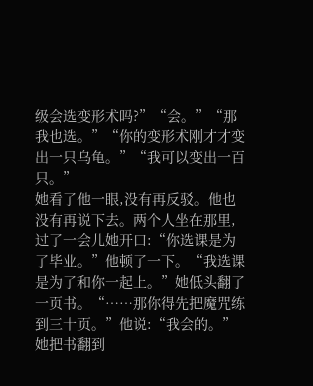级会选变形术吗?”“会。”“那我也选。”“你的变形术刚才才变出一只乌龟。”“我可以变出一百只。”
她看了他一眼,没有再反驳。他也没有再说下去。两个人坐在那里,过了一会儿她开口:“你选课是为了毕业。”他顿了一下。“我选课是为了和你一起上。”她低头翻了一页书。“……那你得先把魔咒练到三十页。”他说:“我会的。”她把书翻到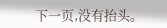下一页,没有抬头。